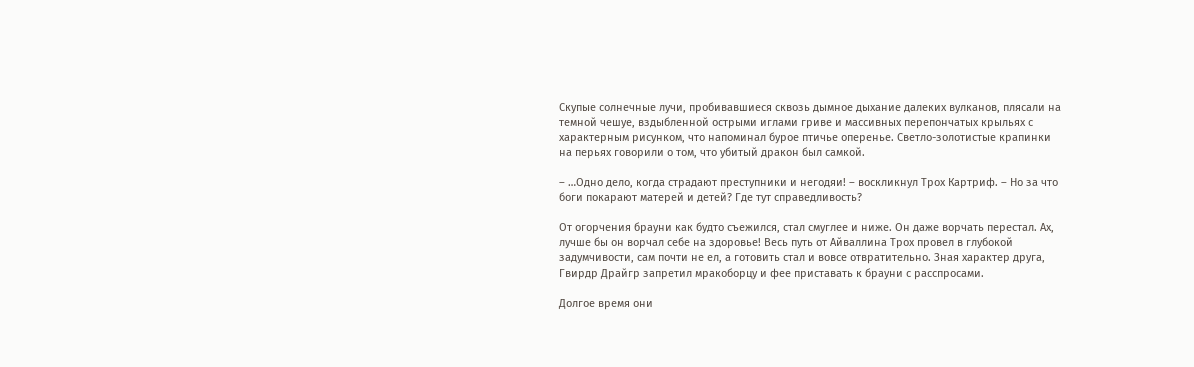Скупые солнечные лучи, пробивавшиеся сквозь дымное дыхание далеких вулканов, плясали на темной чешуе, вздыбленной острыми иглами гриве и массивных перепончатых крыльях с характерным рисунком, что напоминал бурое птичье оперенье. Светло-золотистые крапинки на перьях говорили о том, что убитый дракон был самкой.

– …Одно дело, когда страдают преступники и негодяи! – воскликнул Трох Картриф. – Но за что боги покарают матерей и детей? Где тут справедливость?

От огорчения брауни как будто съежился, стал смуглее и ниже. Он даже ворчать перестал. Ах, лучше бы он ворчал себе на здоровье! Весь путь от Айваллина Трох провел в глубокой задумчивости, сам почти не ел, а готовить стал и вовсе отвратительно. Зная характер друга, Гвирдр Драйгр запретил мракоборцу и фее приставать к брауни с расспросами.

Долгое время они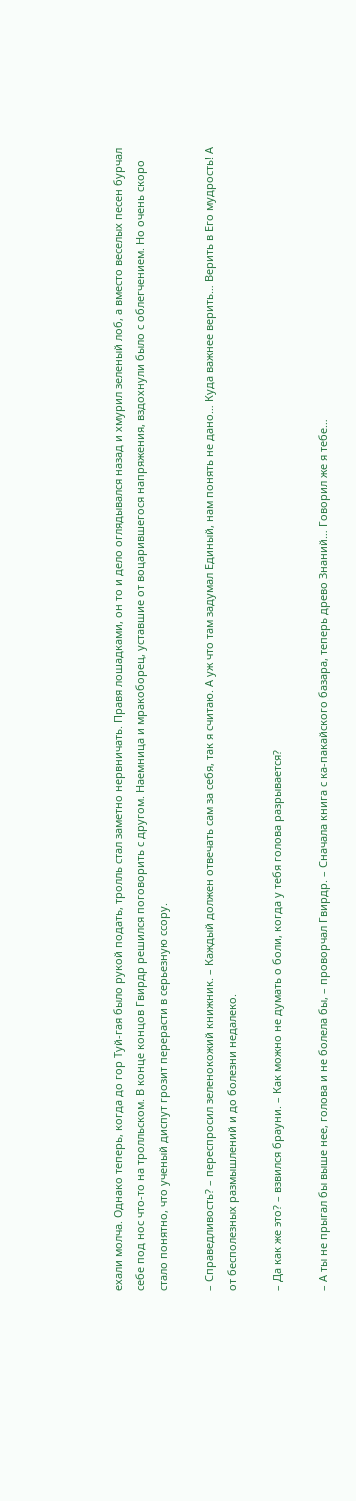ехали молча. Однако теперь, когда до гор Туй-гая было рукой подать, тролль стал заметно нервничать. Правя лошадками, он то и дело оглядывался назад и хмурил зеленый лоб, а вместо веселых песен бурчал себе под нос что-то на тролльском. В конце концов Гвирдр решился поговорить с другом. Наемница и мракоборец, уставшие от воцарившегося напряжения, вздохнули было с облегчением. Но очень скоро стало понятно, что ученый диспут грозит перерасти в серьезную ссору.

– Справедливость? – переспросил зеленокожий книжник. – Каждый должен отвечать сам за себя, так я считаю. А уж что там задумал Единый, нам понять не дано… Куда важнее верить… Верить в Его мудрость! А от бесполезных размышлений и до болезни недалеко.

– Да как же это? – взвился брауни. – Как можно не думать о боли, когда у тебя голова разрывается?

– А ты не прыгал бы выше нее, голова и не болела бы, – проворчал Гвирдр. – Сначала книга с ка-пакайского базара, теперь древо Знаний… Говорил же я тебе…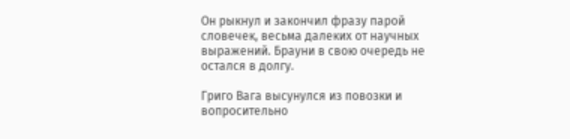Он рыкнул и закончил фразу парой словечек, весьма далеких от научных выражений. Брауни в свою очередь не остался в долгу.

Григо Вага высунулся из повозки и вопросительно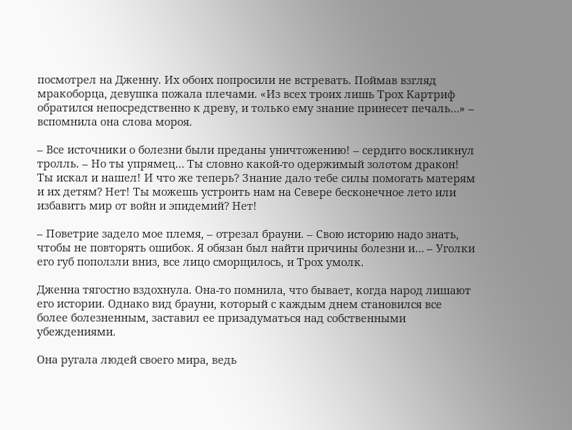посмотрел на Дженну. Их обоих попросили не встревать. Поймав взгляд мракоборца, девушка пожала плечами. «Из всех троих лишь Трох Картриф обратился непосредственно к древу, и только ему знание принесет печаль…» – вспомнила она слова мороя.

– Все источники о болезни были преданы уничтожению! – сердито воскликнул тролль. – Но ты упрямец… Ты словно какой-то одержимый золотом дракон! Ты искал и нашел! И что же теперь? Знание дало тебе силы помогать матерям и их детям? Нет! Ты можешь устроить нам на Севере бесконечное лето или избавить мир от войн и эпидемий? Нет!

– Поветрие задело мое племя, – отрезал брауни. – Свою историю надо знать, чтобы не повторять ошибок. Я обязан был найти причины болезни и… – Уголки его губ поползли вниз, все лицо сморщилось, и Трох умолк.

Дженна тягостно вздохнула. Она-то помнила, что бывает, когда народ лишают его истории. Однако вид брауни, который с каждым днем становился все более болезненным, заставил ее призадуматься над собственными убеждениями.

Она ругала людей своего мира, ведь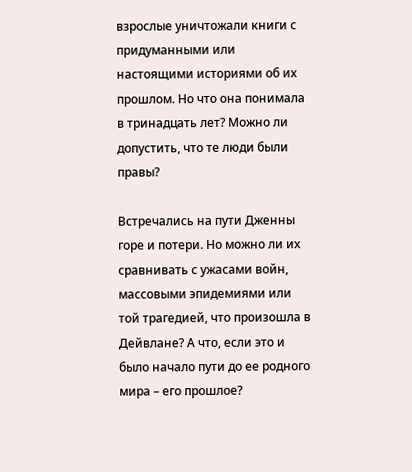взрослые уничтожали книги с придуманными или настоящими историями об их прошлом. Но что она понимала в тринадцать лет? Можно ли допустить, что те люди были правы?

Встречались на пути Дженны горе и потери. Но можно ли их сравнивать с ужасами войн, массовыми эпидемиями или той трагедией, что произошла в Дейвлане? А что, если это и было начало пути до ее родного мира – его прошлое?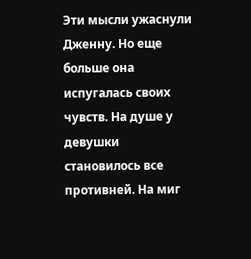Эти мысли ужаснули Дженну. Но еще больше она испугалась своих чувств. На душе у девушки становилось все противней. На миг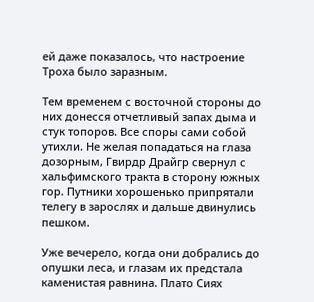ей даже показалось, что настроение Троха было заразным.

Тем временем с восточной стороны до них донесся отчетливый запах дыма и стук топоров. Все споры сами собой утихли. Не желая попадаться на глаза дозорным, Гвирдр Драйгр свернул с хальфимского тракта в сторону южных гор. Путники хорошенько припрятали телегу в зарослях и дальше двинулись пешком.

Уже вечерело, когда они добрались до опушки леса, и глазам их предстала каменистая равнина. Плато Сиях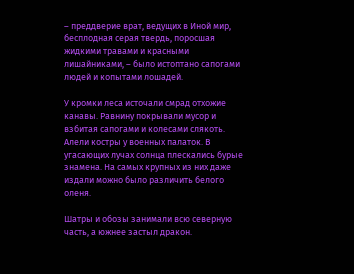– преддверие врат, ведущих в Иной мир, бесплодная серая твердь, поросшая жидкими травами и красными лишайниками, – было истоптано сапогами людей и копытами лошадей.

У кромки леса источали смрад отхожие канавы. Равнину покрывали мусор и взбитая сапогами и колесами слякоть. Алели костры у военных палаток. В угасающих лучах солнца плескались бурые знамена. На самых крупных из них даже издали можно было различить белого оленя.

Шатры и обозы занимали всю северную часть, а южнее застыл дракон.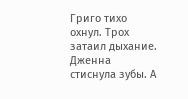Григо тихо охнул. Трох затаил дыхание. Дженна стиснула зубы. А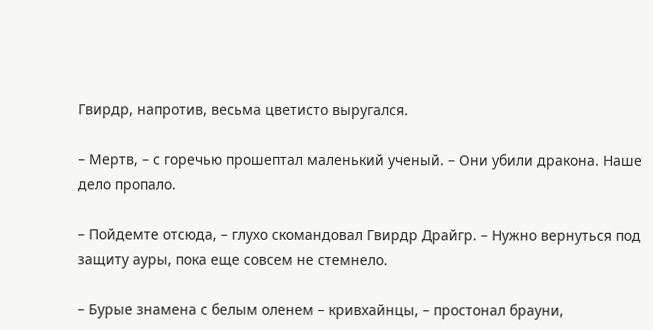Гвирдр, напротив, весьма цветисто выругался.

– Мертв, – с горечью прошептал маленький ученый. – Они убили дракона. Наше дело пропало.

– Пойдемте отсюда, – глухо скомандовал Гвирдр Драйгр. – Нужно вернуться под защиту ауры, пока еще совсем не стемнело.

– Бурые знамена с белым оленем – кривхайнцы, – простонал брауни,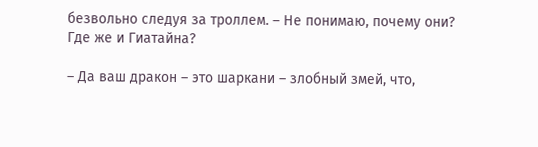безвольно следуя за троллем. – Не понимаю, почему они? Где же и Гиатайна?

– Да ваш дракон – это шаркани – злобный змей, что,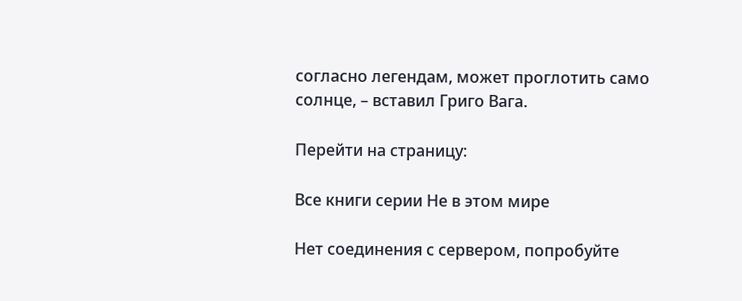согласно легендам, может проглотить само солнце, – вставил Григо Вага.

Перейти на страницу:

Все книги серии Не в этом мире

Нет соединения с сервером, попробуйте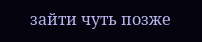зайти чуть позже